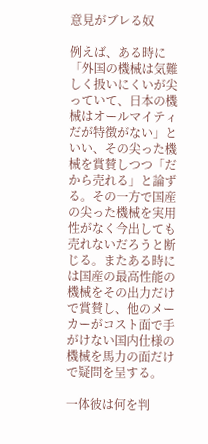意見がブレる奴

例えば、ある時に「外国の機械は気難しく扱いにくいが尖っていて、日本の機械はオールマイティだが特徴がない」といい、その尖った機械を賞賛しつつ「だから売れる」と論ずる。その一方で国産の尖った機械を実用性がなく今出しても売れないだろうと断じる。またある時には国産の最高性能の機械をその出力だけで賞賛し、他のメーカーがコスト面で手がけない国内仕様の機械を馬力の面だけで疑問を呈する。

一体彼は何を判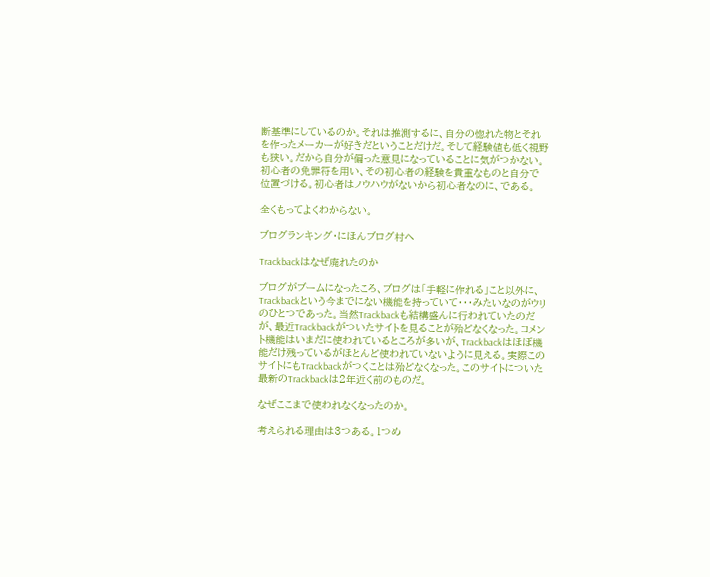断基準にしているのか。それは推測するに、自分の惚れた物とそれを作ったメーカーが好きだということだけだ。そして経験値も低く視野も狭い。だから自分が偏った意見になっていることに気がつかない。初心者の免罪符を用い、その初心者の経験を貴重なものと自分で位置づける。初心者はノウハウがないから初心者なのに、である。

全くもってよくわからない。

ブログランキング・にほんブログ村へ

Trackbackはなぜ廃れたのか

ブログがブームになったころ、ブログは「手軽に作れる」こと以外に、Trackbackという今までにない機能を持っていて・・・みたいなのがウリのひとつであった。当然Trackbackも結構盛んに行われていたのだが、最近Trackbackがついたサイトを見ることが殆どなくなった。コメント機能はいまだに使われているところが多いが、Trackbackはほぼ機能だけ残っているがほとんど使われていないように見える。実際このサイトにもTrackbackがつくことは殆どなくなった。このサイトについた最新のTrackbackは2年近く前のものだ。

なぜここまで使われなくなったのか。

考えられる理由は3つある。1つめ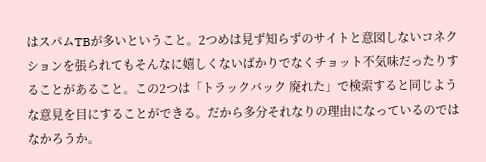はスパムTBが多いということ。2つめは見ず知らずのサイトと意図しないコネクションを張られてもそんなに嬉しくないばかりでなくチョット不気味だったりすることがあること。この2つは「トラックバック 廃れた」で検索すると同じような意見を目にすることができる。だから多分それなりの理由になっているのではなかろうか。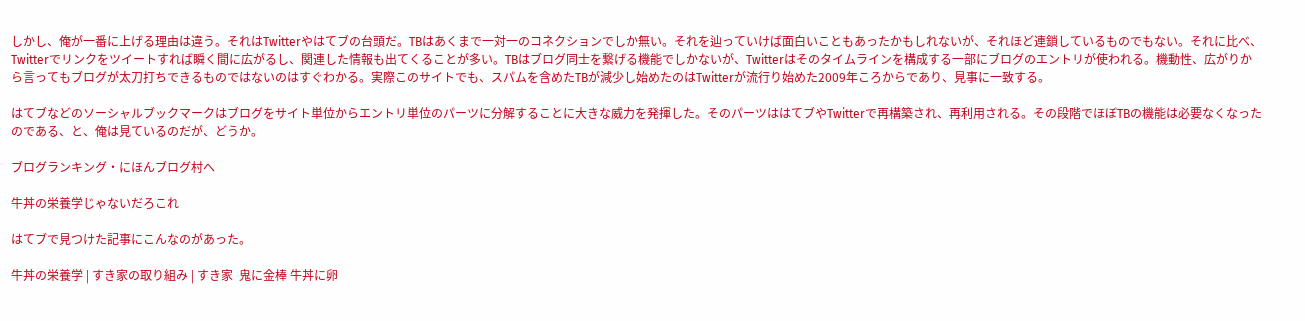しかし、俺が一番に上げる理由は違う。それはTwitterやはてブの台頭だ。TBはあくまで一対一のコネクションでしか無い。それを辿っていけば面白いこともあったかもしれないが、それほど連鎖しているものでもない。それに比べ、Twitterでリンクをツイートすれば瞬く間に広がるし、関連した情報も出てくることが多い。TBはブログ同士を繋げる機能でしかないが、Twitterはそのタイムラインを構成する一部にブログのエントリが使われる。機動性、広がりから言ってもブログが太刀打ちできるものではないのはすぐわかる。実際このサイトでも、スパムを含めたTBが減少し始めたのはTwitterが流行り始めた2009年ころからであり、見事に一致する。

はてブなどのソーシャルブックマークはブログをサイト単位からエントリ単位のパーツに分解することに大きな威力を発揮した。そのパーツははてブやTwitterで再構築され、再利用される。その段階でほぼTBの機能は必要なくなったのである、と、俺は見ているのだが、どうか。

ブログランキング・にほんブログ村へ

牛丼の栄養学じゃないだろこれ

はてブで見つけた記事にこんなのがあった。

牛丼の栄養学 | すき家の取り組み | すき家  鬼に金棒 牛丼に卵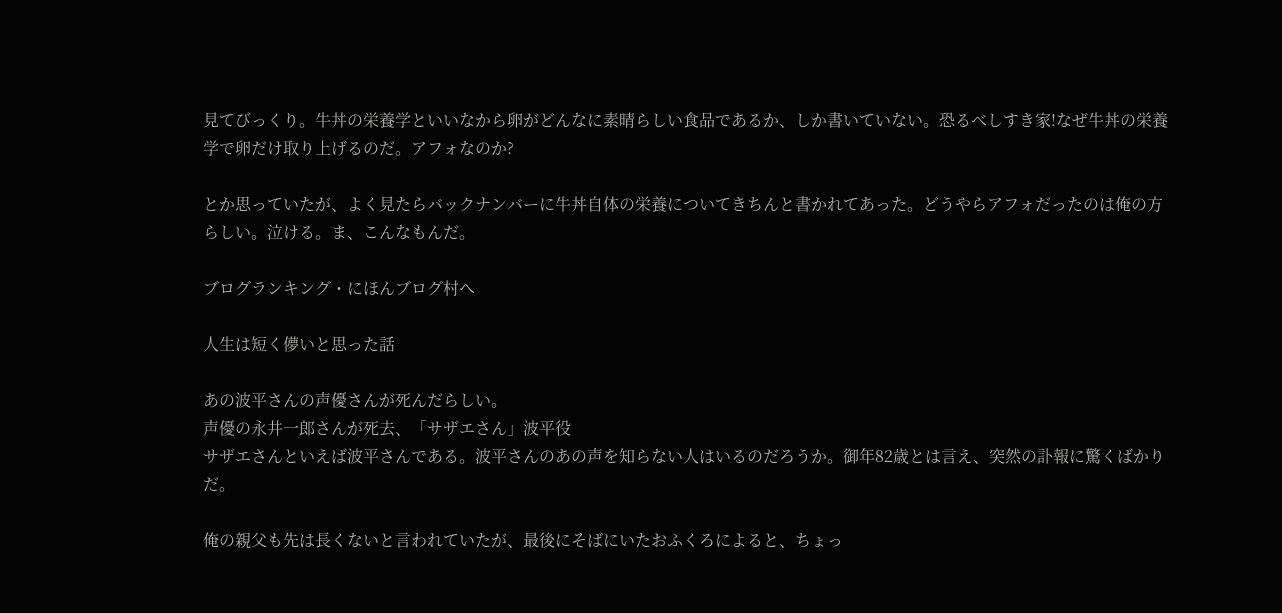見てびっくり。牛丼の栄養学といいなから卵がどんなに素晴らしい食品であるか、しか書いていない。恐るべしすき家!なぜ牛丼の栄養学で卵だけ取り上げるのだ。アフォなのか?

とか思っていたが、よく見たらバックナンバーに牛丼自体の栄養についてきちんと書かれてあった。どうやらアフォだったのは俺の方らしい。泣ける。ま、こんなもんだ。

ブログランキング・にほんブログ村へ

人生は短く儚いと思った話

あの波平さんの声優さんが死んだらしい。
声優の永井一郎さんが死去、「サザエさん」波平役
サザエさんといえば波平さんである。波平さんのあの声を知らない人はいるのだろうか。御年82歳とは言え、突然の訃報に驚くばかりだ。

俺の親父も先は長くないと言われていたが、最後にそばにいたおふくろによると、ちょっ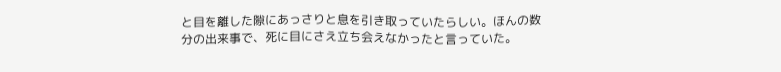と目を離した隙にあっさりと息を引き取っていたらしい。ほんの数分の出来事で、死に目にさえ立ち会えなかったと言っていた。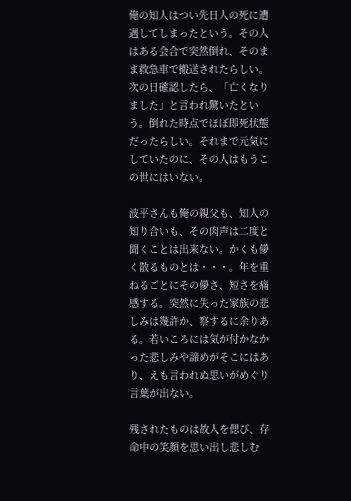俺の知人はつい先日人の死に遭遇してしまったという。その人はある会合で突然倒れ、そのまま救急車で搬送されたらしい。次の日確認したら、「亡くなりました」と言われ驚いたという。倒れた時点でほぼ即死状態だったらしい。それまで元気にしていたのに、その人はもうこの世にはいない。

波平さんも俺の親父も、知人の知り合いも、その肉声は二度と聞くことは出来ない。かくも儚く散るものとは・・・。年を重ねるごとにその儚さ、短さを痛感する。突然に失った家族の悲しみは幾許か、察するに余りある。若いころには気が付かなかった悲しみや諦めがそこにはあり、えも言われぬ思いがめぐり言葉が出ない。

残されたものは故人を偲び、存命中の笑顔を思い出し悲しむ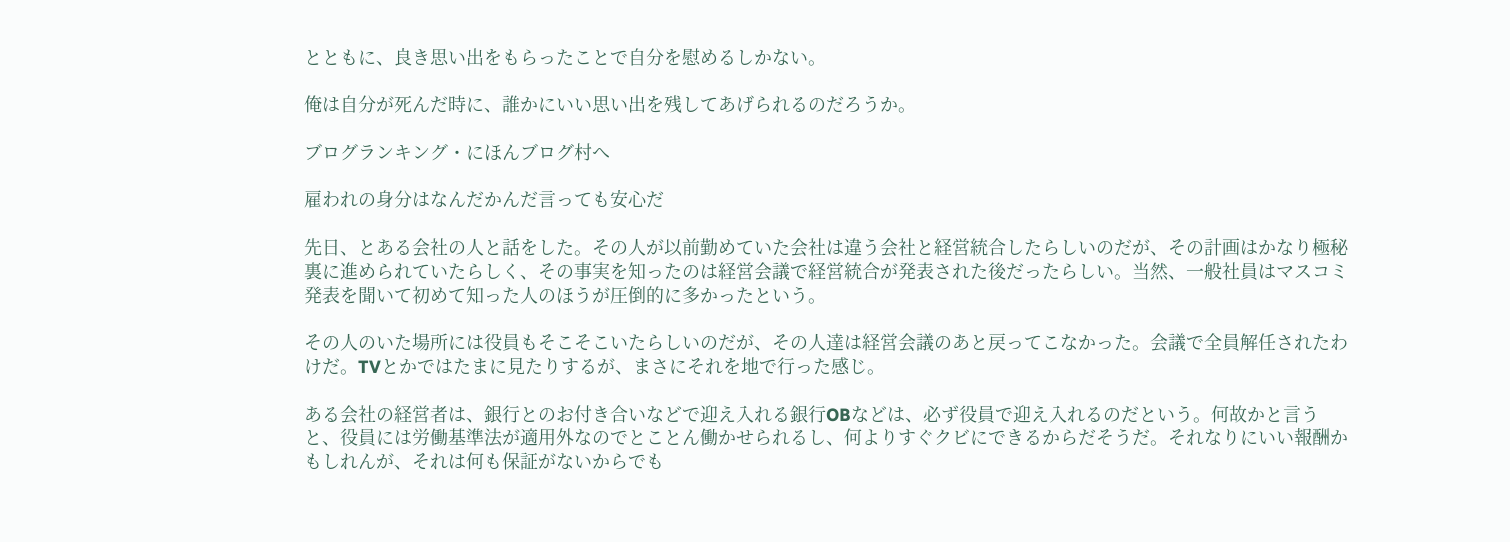とともに、良き思い出をもらったことで自分を慰めるしかない。

俺は自分が死んだ時に、誰かにいい思い出を残してあげられるのだろうか。

ブログランキング・にほんブログ村へ

雇われの身分はなんだかんだ言っても安心だ

先日、とある会社の人と話をした。その人が以前勤めていた会社は違う会社と経営統合したらしいのだが、その計画はかなり極秘裏に進められていたらしく、その事実を知ったのは経営会議で経営統合が発表された後だったらしい。当然、一般社員はマスコミ発表を聞いて初めて知った人のほうが圧倒的に多かったという。

その人のいた場所には役員もそこそこいたらしいのだが、その人達は経営会議のあと戻ってこなかった。会議で全員解任されたわけだ。TVとかではたまに見たりするが、まさにそれを地で行った感じ。

ある会社の経営者は、銀行とのお付き合いなどで迎え入れる銀行OBなどは、必ず役員で迎え入れるのだという。何故かと言うと、役員には労働基準法が適用外なのでとことん働かせられるし、何よりすぐクビにできるからだそうだ。それなりにいい報酬かもしれんが、それは何も保証がないからでも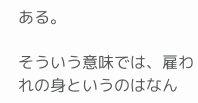ある。

そういう意味では、雇われの身というのはなん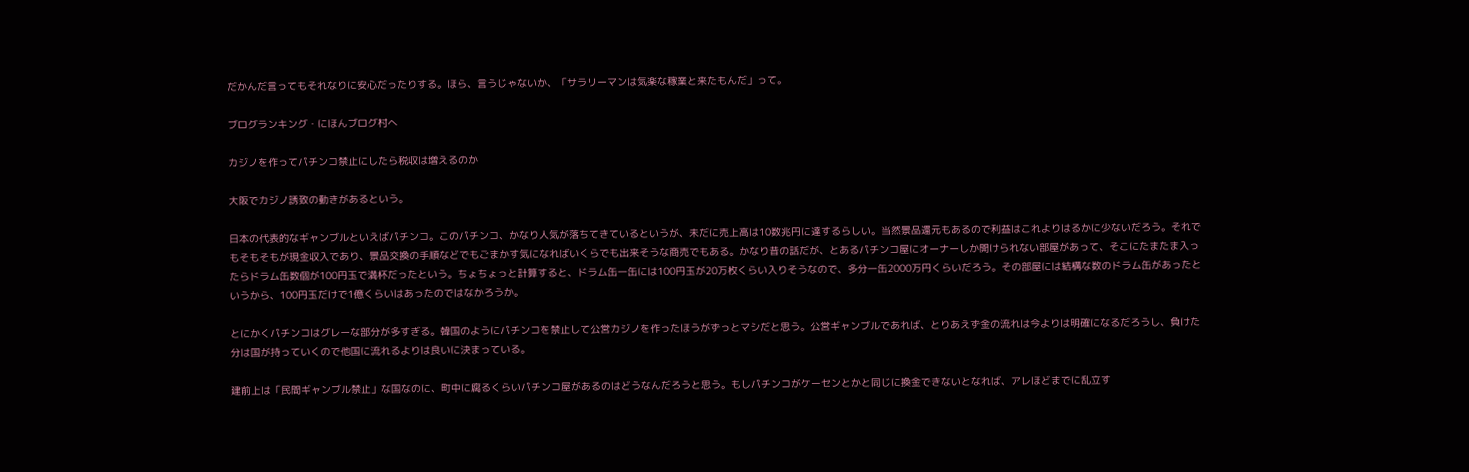だかんだ言ってもそれなりに安心だったりする。ほら、言うじゃないか、「サラリーマンは気楽な稼業と来たもんだ」って。

ブログランキング・にほんブログ村へ

カジノを作ってパチンコ禁止にしたら税収は増えるのか

大阪でカジノ誘致の動きがあるという。

日本の代表的なギャンブルといえばパチンコ。このパチンコ、かなり人気が落ちてきているというが、未だに売上高は10数兆円に達するらしい。当然景品還元もあるので利益はこれよりはるかに少ないだろう。それでもそもそもが現金収入であり、景品交換の手順などでもごまかす気になればいくらでも出来そうな商売でもある。かなり昔の話だが、とあるパチンコ屋にオーナーしか開けられない部屋があって、そこにたまたま入ったらドラム缶数個が100円玉で満杯だったという。ちょちょっと計算すると、ドラム缶一缶には100円玉が20万枚くらい入りそうなので、多分一缶2000万円くらいだろう。その部屋には結構な数のドラム缶があったというから、100円玉だけで1億くらいはあったのではなかろうか。

とにかくパチンコはグレーな部分が多すぎる。韓国のようにパチンコを禁止して公営カジノを作ったほうがずっとマシだと思う。公営ギャンブルであれば、とりあえず金の流れは今よりは明確になるだろうし、負けた分は国が持っていくので他国に流れるよりは良いに決まっている。

建前上は「民間ギャンブル禁止」な国なのに、町中に腐るくらいパチンコ屋があるのはどうなんだろうと思う。もしパチンコがケーセンとかと同じに換金できないとなれば、アレほどまでに乱立す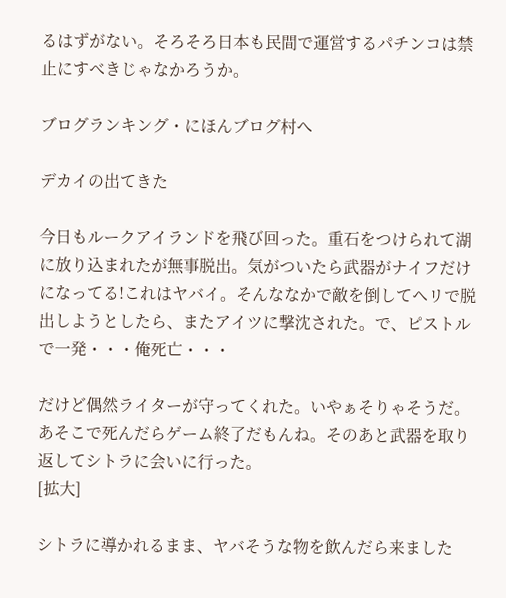るはずがない。そろそろ日本も民間で運営するパチンコは禁止にすべきじゃなかろうか。

ブログランキング・にほんブログ村へ

デカイの出てきた

今日もルークアイランドを飛び回った。重石をつけられて湖に放り込まれたが無事脱出。気がついたら武器がナイフだけになってる!これはヤバイ。そんななかで敵を倒してヘリで脱出しようとしたら、またアイツに撃沈された。で、ピストルで一発・・・俺死亡・・・

だけど偶然ライターが守ってくれた。いやぁそりゃそうだ。あそこで死んだらゲーム終了だもんね。そのあと武器を取り返してシトラに会いに行った。
[拡大]

シトラに導かれるまま、ヤバそうな物を飲んだら来ました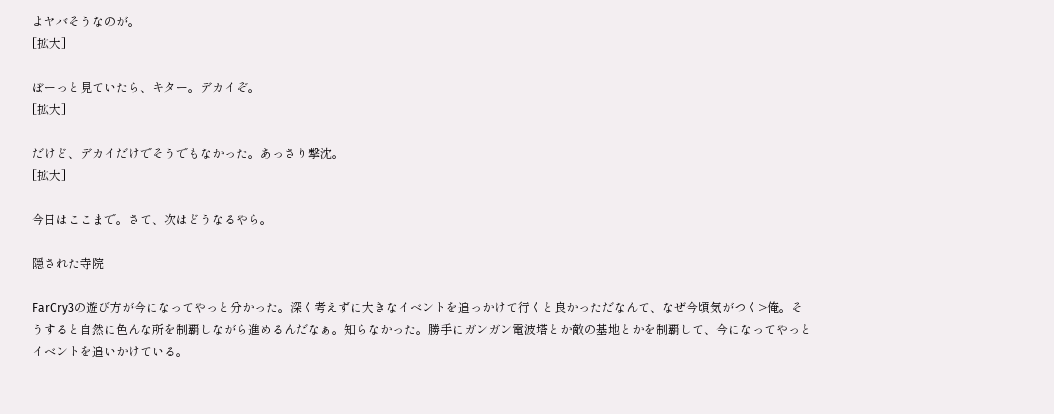よヤバそうなのが。
[拡大]

ぼーっと見ていたら、キター。デカイぞ。
[拡大]

だけど、デカイだけでそうでもなかった。あっさり撃沈。
[拡大]

今日はここまで。さて、次はどうなるやら。

隠された寺院

FarCry3の遊び方が今になってやっと分かった。深く考えずに大きなイベントを追っかけて行くと良かっただなんて、なぜ今頃気がつく>俺。そうすると自然に色んな所を制覇しながら進めるんだなぁ。知らなかった。勝手にガンガン電波塔とか敵の基地とかを制覇して、今になってやっとイベントを追いかけている。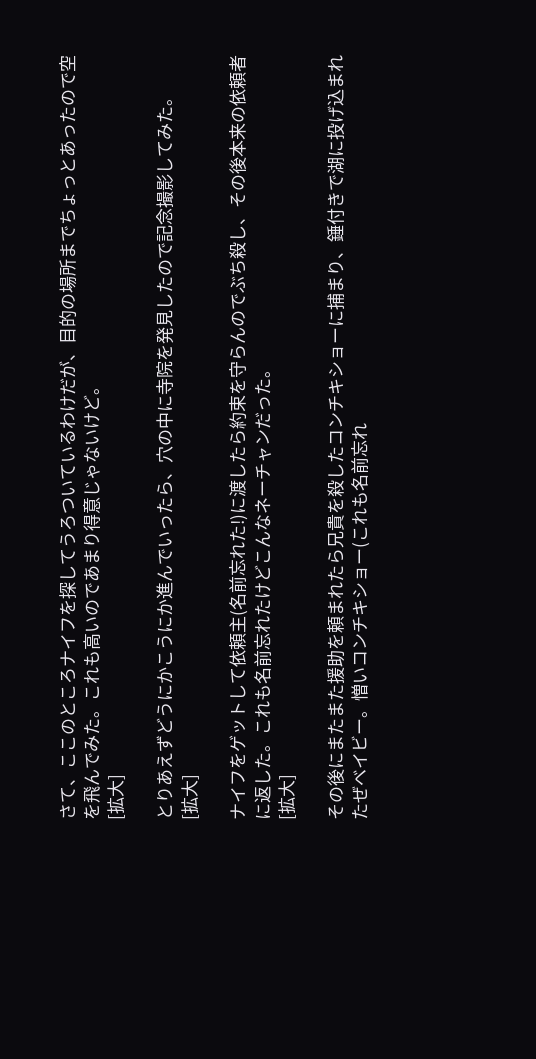さて、ここのところナイフを探してうろついているわけだが、目的の場所までちょっとあったので空を飛んでみた。これも高いのであまり得意じゃないけど。
[拡大]

とりあえずどうにかこうにか進んでいったら、穴の中に寺院を発見したので記念撮影してみた。
[拡大]

ナイフをゲットして依頼主(名前忘れた!)に渡したら約束を守らんのでぶち殺し、その後本来の依頼者に返した。これも名前忘れたけどこんなネーチャンだった。
[拡大]

その後にまたまた援助を頼まれたら兄貴を殺したコンチキショーに捕まり、錘付きで湖に投げ込まれたぜベイビー。憎いコンチキショー(これも名前忘れ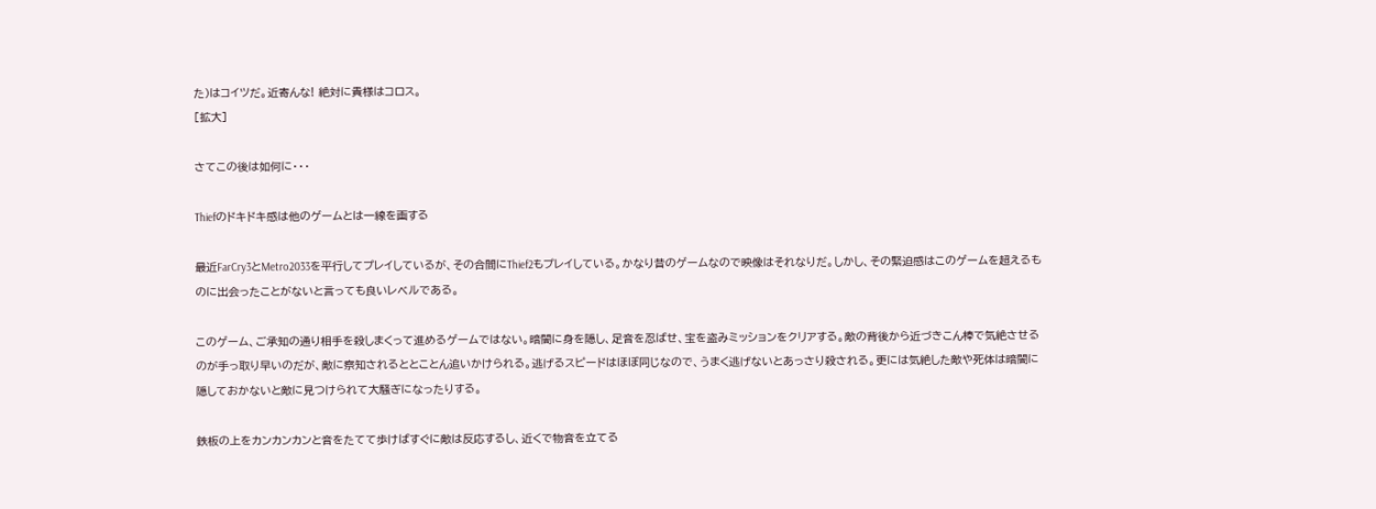た)はコイツだ。近寄んな! 絶対に貴様はコロス。
[拡大]

さてこの後は如何に・・・

Thiefのドキドキ感は他のゲームとは一線を画する

最近FarCry3とMetro2033を平行してプレイしているが、その合間にThief2もプレイしている。かなり昔のゲームなので映像はそれなりだ。しかし、その緊迫感はこのゲームを超えるものに出会ったことがないと言っても良いレベルである。

このゲーム、ご承知の通り相手を殺しまくって進めるゲームではない。暗闇に身を隠し、足音を忍ばせ、宝を盗みミッションをクリアする。敵の背後から近づきこん棒で気絶させるのが手っ取り早いのだが、敵に察知されるととことん追いかけられる。逃げるスピードはほぼ同じなので、うまく逃げないとあっさり殺される。更には気絶した敵や死体は暗闇に隠しておかないと敵に見つけられて大騒ぎになったりする。

鉄板の上をカンカンカンと音をたてて歩けばすぐに敵は反応するし、近くで物音を立てる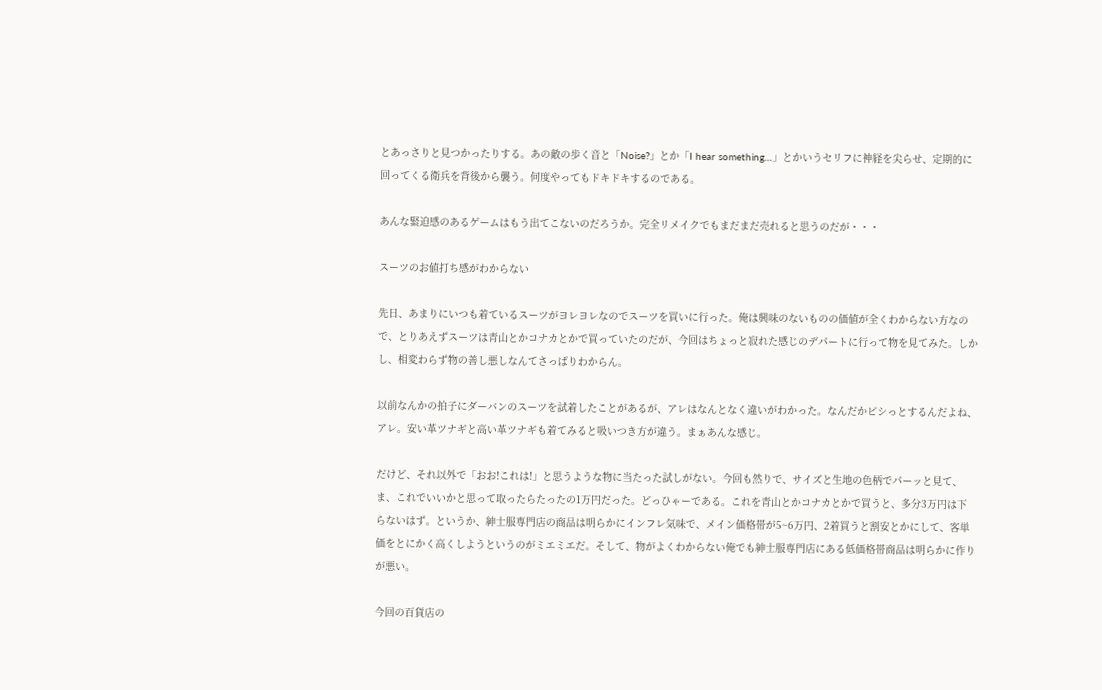とあっさりと見つかったりする。あの敵の歩く音と「Noise?」とか「I hear something…」とかいうセリフに神経を尖らせ、定期的に回ってくる衛兵を背後から襲う。何度やってもドキドキするのである。

あんな緊迫感のあるゲームはもう出てこないのだろうか。完全リメイクでもまだまだ売れると思うのだが・・・

スーツのお値打ち感がわからない

先日、あまりにいつも着ているスーツがヨレヨレなのでスーツを買いに行った。俺は興味のないものの価値が全くわからない方なので、とりあえずスーツは青山とかコナカとかで買っていたのだが、今回はちょっと寂れた感じのデパートに行って物を見てみた。しかし、相変わらず物の善し悪しなんてさっぱりわからん。

以前なんかの拍子にダーバンのスーツを試着したことがあるが、アレはなんとなく違いがわかった。なんだかピシっとするんだよね、アレ。安い革ツナギと高い革ツナギも着てみると吸いつき方が違う。まぁあんな感じ。

だけど、それ以外で「おお!これは!」と思うような物に当たった試しがない。今回も然りで、サイズと生地の色柄でパーッと見て、ま、これでいいかと思って取ったらたったの1万円だった。どっひゃーである。これを青山とかコナカとかで買うと、多分3万円は下らないはず。というか、紳士服専門店の商品は明らかにインフレ気味で、メイン価格帯が5~6万円、2着買うと割安とかにして、客単価をとにかく高くしようというのがミエミエだ。そして、物がよくわからない俺でも紳士服専門店にある低価格帯商品は明らかに作りが悪い。

今回の百貨店の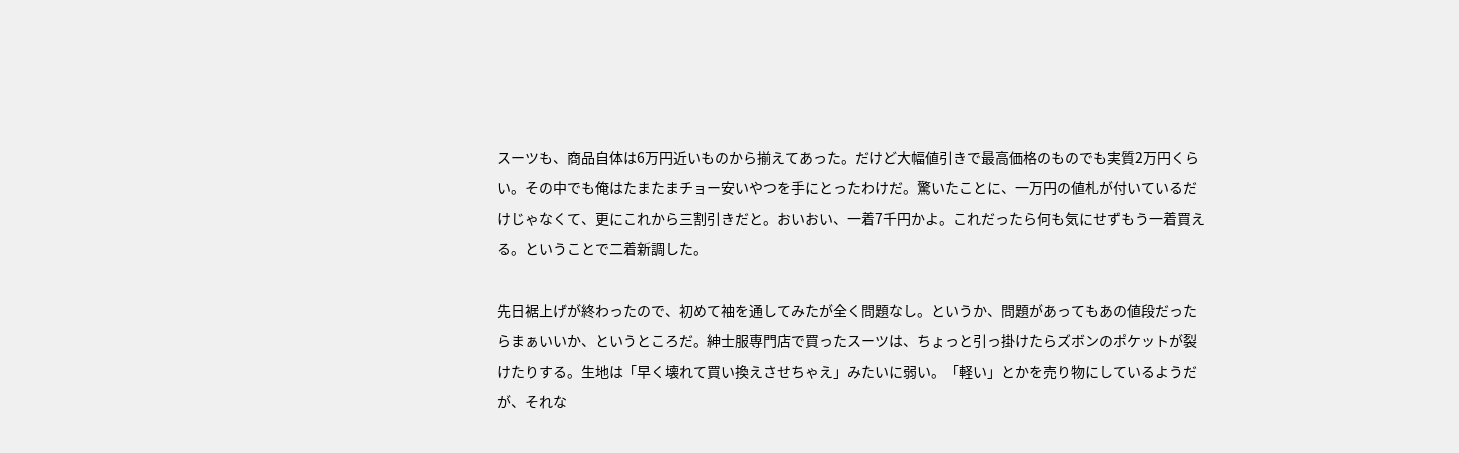スーツも、商品自体は6万円近いものから揃えてあった。だけど大幅値引きで最高価格のものでも実質2万円くらい。その中でも俺はたまたまチョー安いやつを手にとったわけだ。驚いたことに、一万円の値札が付いているだけじゃなくて、更にこれから三割引きだと。おいおい、一着7千円かよ。これだったら何も気にせずもう一着買える。ということで二着新調した。

先日裾上げが終わったので、初めて袖を通してみたが全く問題なし。というか、問題があってもあの値段だったらまぁいいか、というところだ。紳士服専門店で買ったスーツは、ちょっと引っ掛けたらズボンのポケットが裂けたりする。生地は「早く壊れて買い換えさせちゃえ」みたいに弱い。「軽い」とかを売り物にしているようだが、それな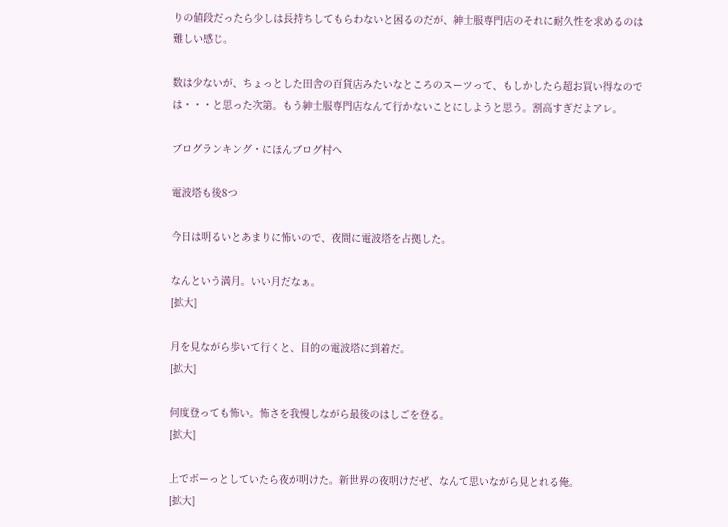りの値段だったら少しは長持ちしてもらわないと困るのだが、紳士服専門店のそれに耐久性を求めるのは難しい感じ。

数は少ないが、ちょっとした田舎の百貨店みたいなところのスーツって、もしかしたら超お買い得なのでは・・・と思った次第。もう紳士服専門店なんて行かないことにしようと思う。割高すぎだよアレ。

ブログランキング・にほんブログ村へ

電波塔も後8つ

今日は明るいとあまりに怖いので、夜間に電波塔を占拠した。

なんという満月。いい月だなぁ。
[拡大]

月を見ながら歩いて行くと、目的の電波塔に到着だ。
[拡大]

何度登っても怖い。怖さを我慢しながら最後のはしごを登る。
[拡大]

上でボーっとしていたら夜が明けた。新世界の夜明けだぜ、なんて思いながら見とれる俺。
[拡大]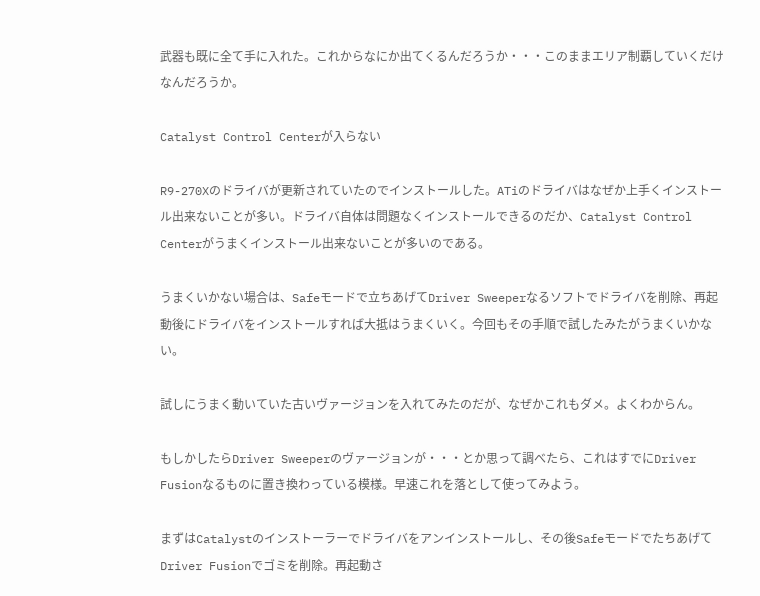武器も既に全て手に入れた。これからなにか出てくるんだろうか・・・このままエリア制覇していくだけなんだろうか。

Catalyst Control Centerが入らない

R9-270Xのドライバが更新されていたのでインストールした。ATiのドライバはなぜか上手くインストール出来ないことが多い。ドライバ自体は問題なくインストールできるのだか、Catalyst Control Centerがうまくインストール出来ないことが多いのである。

うまくいかない場合は、Safeモードで立ちあげてDriver Sweeperなるソフトでドライバを削除、再起動後にドライバをインストールすれば大抵はうまくいく。今回もその手順で試したみたがうまくいかない。

試しにうまく動いていた古いヴァージョンを入れてみたのだが、なぜかこれもダメ。よくわからん。

もしかしたらDriver Sweeperのヴァージョンが・・・とか思って調べたら、これはすでにDriver Fusionなるものに置き換わっている模様。早速これを落として使ってみよう。

まずはCatalystのインストーラーでドライバをアンインストールし、その後SafeモードでたちあげてDriver Fusionでゴミを削除。再起動さ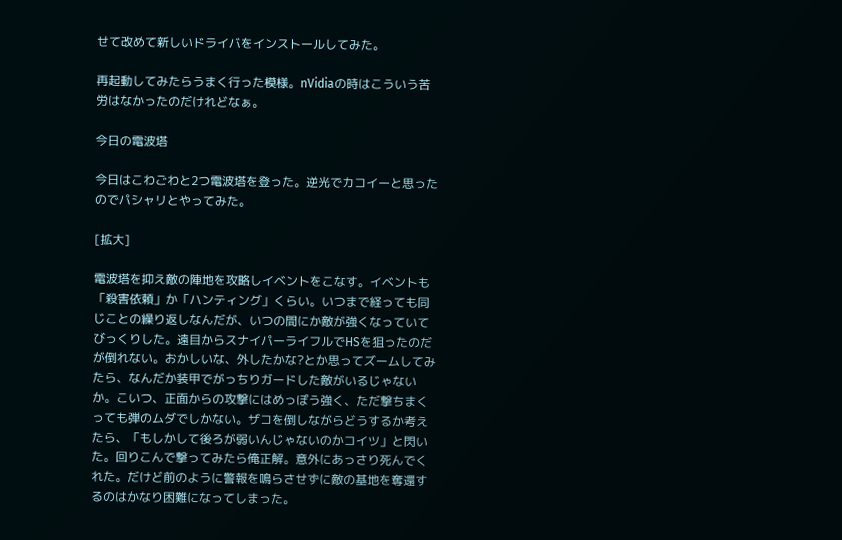せて改めて新しいドライバをインストールしてみた。

再起動してみたらうまく行った模様。nVidiaの時はこういう苦労はなかったのだけれどなぁ。

今日の電波塔

今日はこわごわと2つ電波塔を登った。逆光でカコイーと思ったのでパシャリとやってみた。

[拡大]

電波塔を抑え敵の陣地を攻略しイベントをこなす。イベントも「殺害依頼」か「ハンティング」くらい。いつまで経っても同じことの繰り返しなんだが、いつの間にか敵が強くなっていてびっくりした。遠目からスナイパーライフルでHSを狙ったのだが倒れない。おかしいな、外したかな?とか思ってズームしてみたら、なんだか装甲でがっちりガードした敵がいるじゃないか。こいつ、正面からの攻撃にはめっぽう強く、ただ撃ちまくっても弾のムダでしかない。ザコを倒しながらどうするか考えたら、「もしかして後ろが弱いんじゃないのかコイツ」と閃いた。回りこんで撃ってみたら俺正解。意外にあっさり死んでくれた。だけど前のように警報を鳴らさせずに敵の基地を奪還するのはかなり困難になってしまった。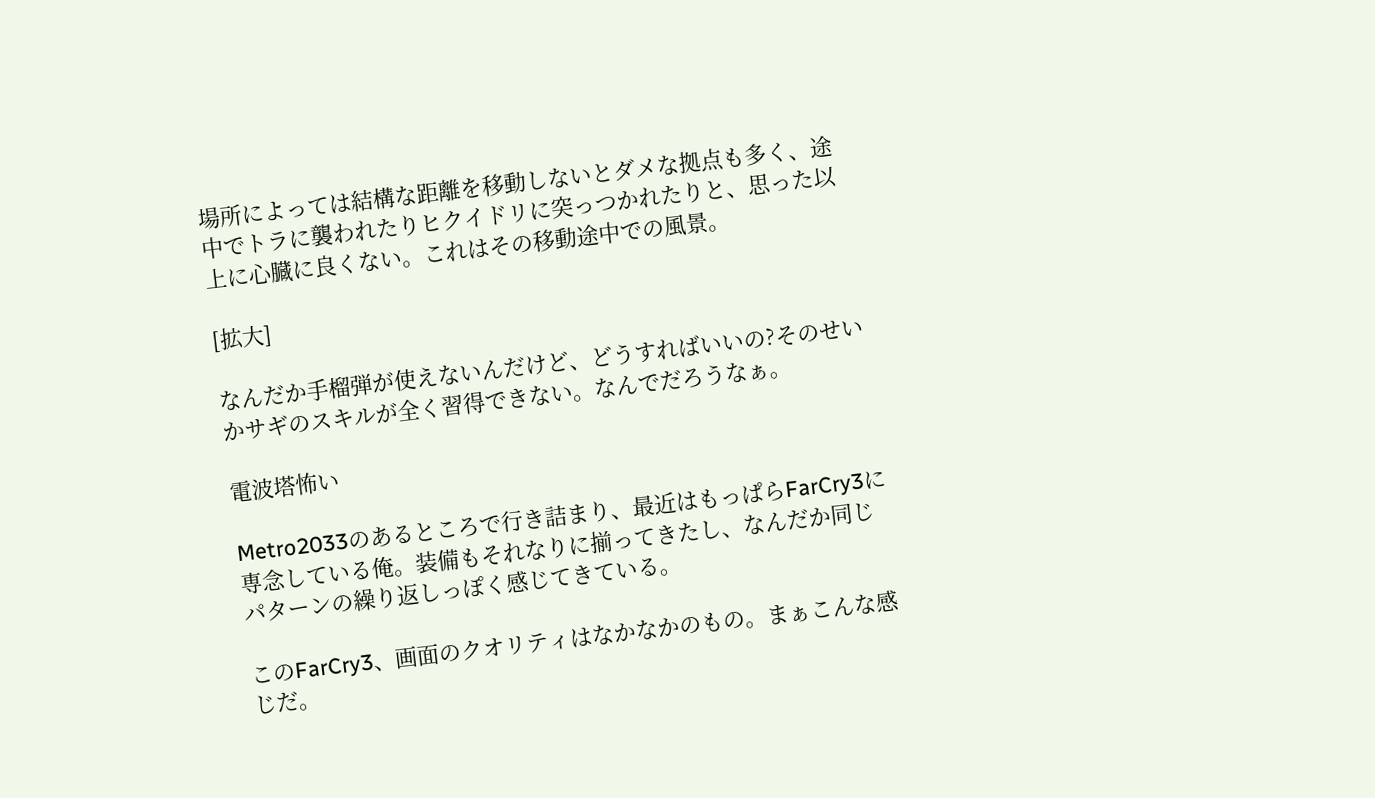場所によっては結構な距離を移動しないとダメな拠点も多く、途中でトラに襲われたりヒクイドリに突っつかれたりと、思った以上に心臓に良くない。これはその移動途中での風景。

[拡大]

なんだか手榴弾が使えないんだけど、どうすればいいの?そのせいかサギのスキルが全く習得できない。なんでだろうなぁ。

電波塔怖い

Metro2033のあるところで行き詰まり、最近はもっぱらFarCry3に専念している俺。装備もそれなりに揃ってきたし、なんだか同じパターンの繰り返しっぽく感じてきている。

このFarCry3、画面のクオリティはなかなかのもの。まぁこんな感じだ。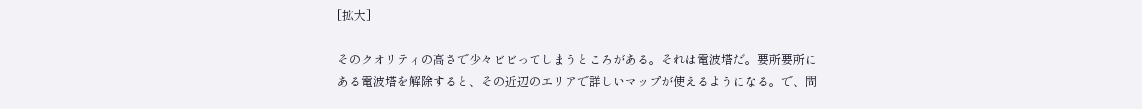[拡大]

そのクオリティの高さで少々ビビってしまうところがある。それは電波塔だ。要所要所にある電波塔を解除すると、その近辺のエリアで詳しいマップが使えるようになる。で、問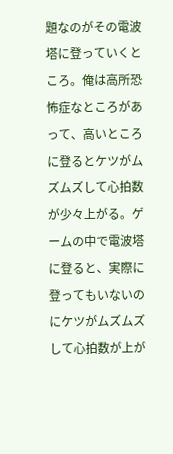題なのがその電波塔に登っていくところ。俺は高所恐怖症なところがあって、高いところに登るとケツがムズムズして心拍数が少々上がる。ゲームの中で電波塔に登ると、実際に登ってもいないのにケツがムズムズして心拍数が上が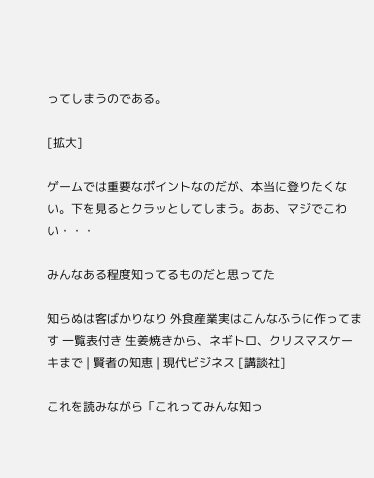ってしまうのである。

[拡大]

ゲームでは重要なポイントなのだが、本当に登りたくない。下を見るとクラッとしてしまう。ああ、マジでこわい・・・

みんなある程度知ってるものだと思ってた

知らぬは客ばかりなり 外食産業実はこんなふうに作ってます 一覧表付き 生姜焼きから、ネギトロ、クリスマスケーキまで | 賢者の知恵 | 現代ビジネス [講談社]

これを読みながら「これってみんな知っ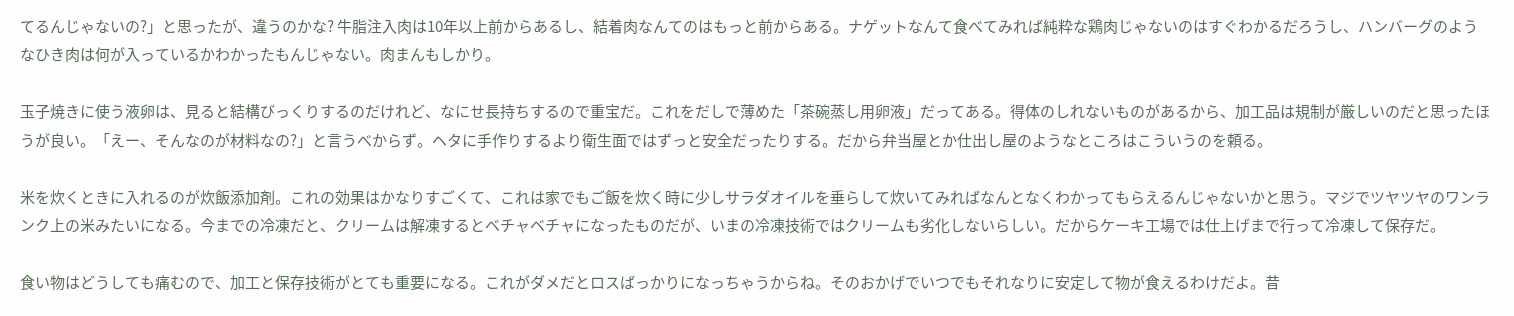てるんじゃないの?」と思ったが、違うのかな? 牛脂注入肉は10年以上前からあるし、結着肉なんてのはもっと前からある。ナゲットなんて食べてみれば純粋な鶏肉じゃないのはすぐわかるだろうし、ハンバーグのようなひき肉は何が入っているかわかったもんじゃない。肉まんもしかり。

玉子焼きに使う液卵は、見ると結構びっくりするのだけれど、なにせ長持ちするので重宝だ。これをだしで薄めた「茶碗蒸し用卵液」だってある。得体のしれないものがあるから、加工品は規制が厳しいのだと思ったほうが良い。「えー、そんなのが材料なの?」と言うべからず。ヘタに手作りするより衛生面ではずっと安全だったりする。だから弁当屋とか仕出し屋のようなところはこういうのを頼る。

米を炊くときに入れるのが炊飯添加剤。これの効果はかなりすごくて、これは家でもご飯を炊く時に少しサラダオイルを垂らして炊いてみればなんとなくわかってもらえるんじゃないかと思う。マジでツヤツヤのワンランク上の米みたいになる。今までの冷凍だと、クリームは解凍するとベチャベチャになったものだが、いまの冷凍技術ではクリームも劣化しないらしい。だからケーキ工場では仕上げまで行って冷凍して保存だ。

食い物はどうしても痛むので、加工と保存技術がとても重要になる。これがダメだとロスばっかりになっちゃうからね。そのおかげでいつでもそれなりに安定して物が食えるわけだよ。昔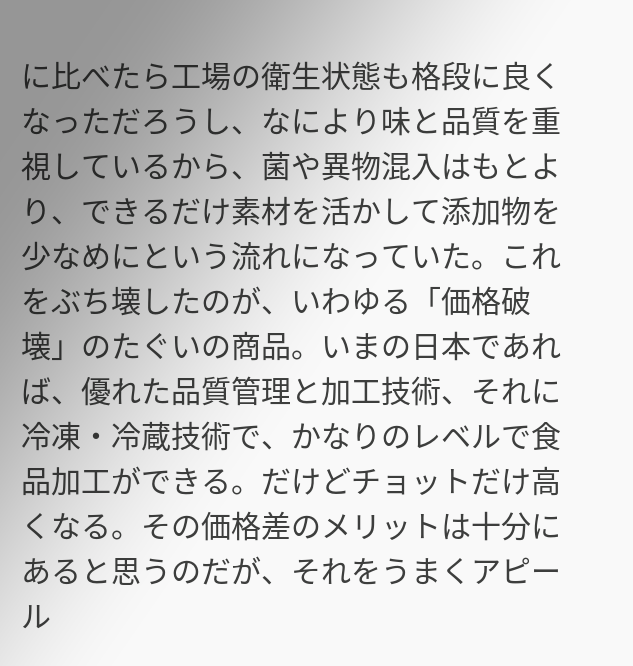に比べたら工場の衛生状態も格段に良くなっただろうし、なにより味と品質を重視しているから、菌や異物混入はもとより、できるだけ素材を活かして添加物を少なめにという流れになっていた。これをぶち壊したのが、いわゆる「価格破壊」のたぐいの商品。いまの日本であれば、優れた品質管理と加工技術、それに冷凍・冷蔵技術で、かなりのレベルで食品加工ができる。だけどチョットだけ高くなる。その価格差のメリットは十分にあると思うのだが、それをうまくアピール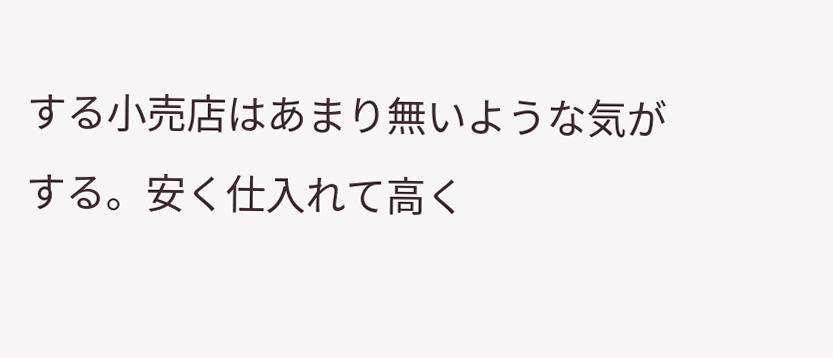する小売店はあまり無いような気がする。安く仕入れて高く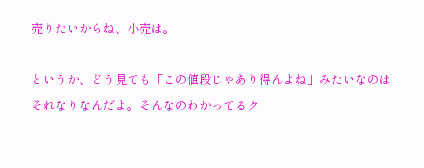売りたいからね、小売は。

というか、どう見ても「この値段じゃあり得んよね」みたいなのはそれなりなんだよ。そんなのわかってるク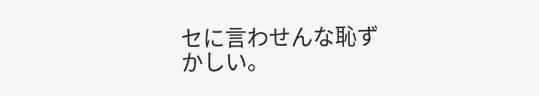セに言わせんな恥ずかしい。